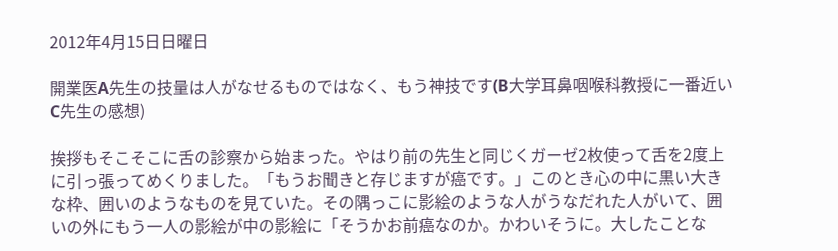2012年4月15日日曜日

開業医A先生の技量は人がなせるものではなく、もう神技です(B大学耳鼻咽喉科教授に一番近いC先生の感想)

挨拶もそこそこに舌の診察から始まった。やはり前の先生と同じくガーゼ2枚使って舌を2度上に引っ張ってめくりました。「もうお聞きと存じますが癌です。」このとき心の中に黒い大きな枠、囲いのようなものを見ていた。その隅っこに影絵のような人がうなだれた人がいて、囲いの外にもう一人の影絵が中の影絵に「そうかお前癌なのか。かわいそうに。大したことな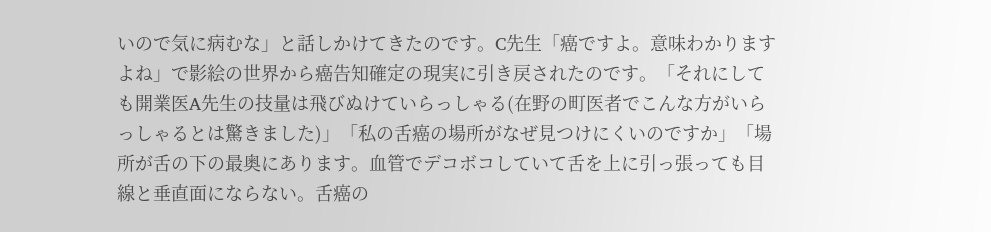いので気に病むな」と話しかけてきたのです。C先生「癌ですよ。意味わかりますよね」で影絵の世界から癌告知確定の現実に引き戻されたのです。「それにしても開業医A先生の技量は飛びぬけていらっしゃる(在野の町医者でこんな方がいらっしゃるとは驚きました)」「私の舌癌の場所がなぜ見つけにくいのですか」「場所が舌の下の最奥にあります。血管でデコボコしていて舌を上に引っ張っても目線と垂直面にならない。舌癌の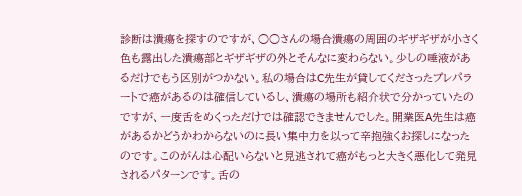診断は潰瘍を探すのですが、○○さんの場合潰瘍の周囲のギザギザが小さく色も露出した潰瘍部とギザギザの外とそんなに変わらない。少しの唾液があるだけでもう区別がつかない。私の場合はC先生が貸してくださったプレパラートで癌があるのは確信しているし、潰瘍の場所も紹介状で分かっていたのですが、一度舌をめくっただけでは確認できませんでした。開業医A先生は癌があるかどうかわからないのに長い集中力を以って辛抱強くお探しになったのです。このがんは心配いらないと見逃されて癌がもっと大きく悪化して発見されるパターンです。舌の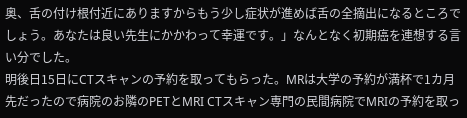奥、舌の付け根付近にありますからもう少し症状が進めば舌の全摘出になるところでしょう。あなたは良い先生にかかわって幸運です。」なんとなく初期癌を連想する言い分でした。
明後日15日にCTスキャンの予約を取ってもらった。MRは大学の予約が満杯で1カ月先だったので病院のお隣のPETとMRI CTスキャン専門の民間病院でMRIの予約を取っ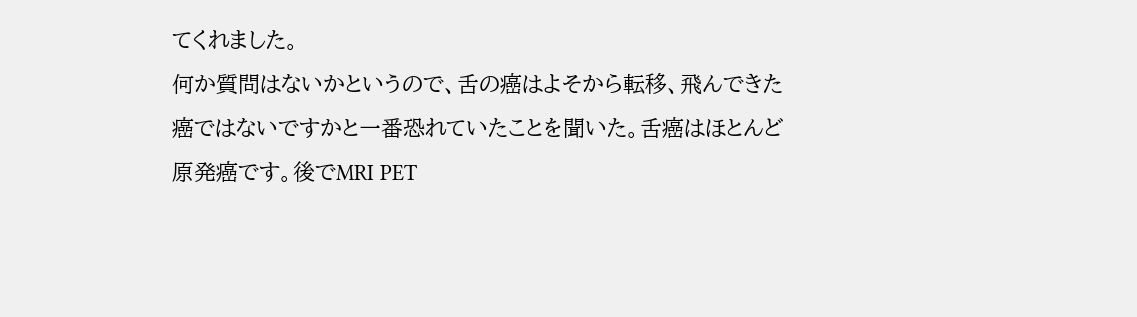てくれました。
何か質問はないかというので、舌の癌はよそから転移、飛んできた癌ではないですかと一番恐れていたことを聞いた。舌癌はほとんど原発癌です。後でMRI PET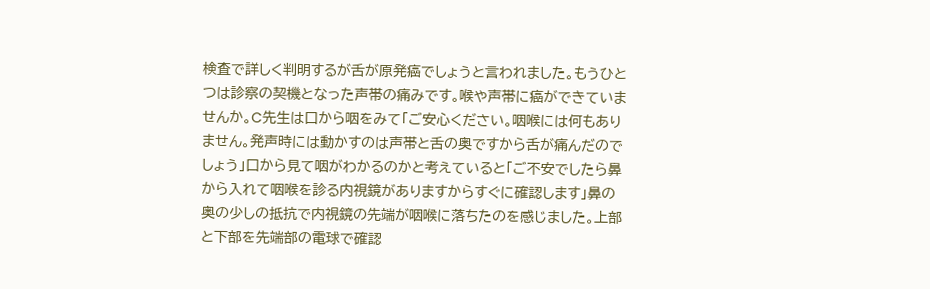検査で詳しく判明するが舌が原発癌でしょうと言われました。もうひとつは診察の契機となった声帯の痛みです。喉や声帯に癌ができていませんか。C先生は口から咽をみて「ご安心ください。咽喉には何もありません。発声時には動かすのは声帯と舌の奥ですから舌が痛んだのでしょう」口から見て咽がわかるのかと考えていると「ご不安でしたら鼻から入れて咽喉を診る内視鏡がありますからすぐに確認します」鼻の奥の少しの抵抗で内視鏡の先端が咽喉に落ちたのを感じました。上部と下部を先端部の電球で確認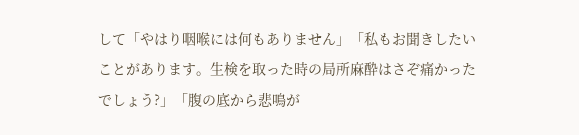して「やはり咽喉には何もありません」「私もお聞きしたいことがあります。生検を取った時の局所麻酔はさぞ痛かったでしょう?」「腹の底から悲鳴が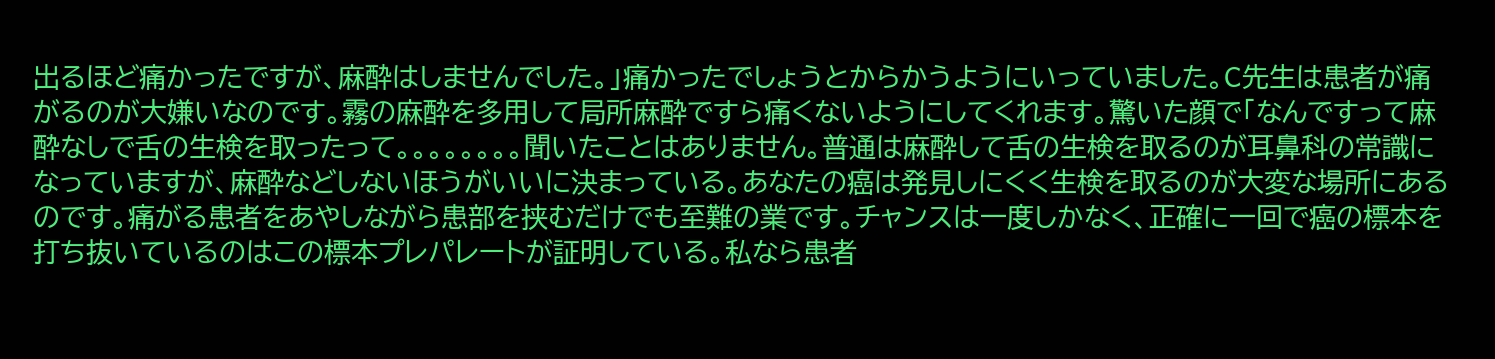出るほど痛かったですが、麻酔はしませんでした。」痛かったでしょうとからかうようにいっていました。C先生は患者が痛がるのが大嫌いなのです。霧の麻酔を多用して局所麻酔ですら痛くないようにしてくれます。驚いた顔で「なんですって麻酔なしで舌の生検を取ったって。。。。。。。。聞いたことはありません。普通は麻酔して舌の生検を取るのが耳鼻科の常識になっていますが、麻酔などしないほうがいいに決まっている。あなたの癌は発見しにくく生検を取るのが大変な場所にあるのです。痛がる患者をあやしながら患部を挟むだけでも至難の業です。チャンスは一度しかなく、正確に一回で癌の標本を打ち抜いているのはこの標本プレパレートが証明している。私なら患者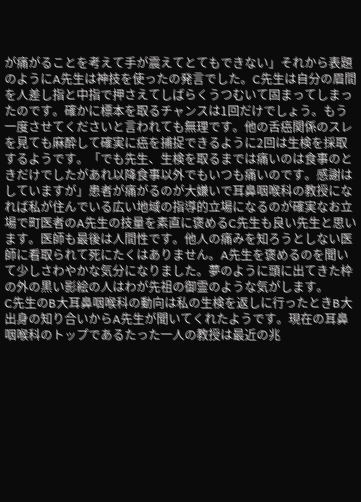が痛がることを考えて手が震えてとてもできない」それから表題のようにA先生は神技を使ったの発言でした。C先生は自分の眉間を人差し指と中指で押さえてしばらくうつむいて固まってしまったのです。確かに標本を取るチャンスは1回だけでしょう。もう一度させてくださいと言われても無理です。他の舌癌関係のスレを見ても麻酔して確実に癌を捕捉できるように2回は生検を採取するようです。「でも先生、生検を取るまでは痛いのは食事のときだけでしたがあれ以降食事以外でもいつも痛いのです。感謝はしていますが」患者が痛がるのが大嫌いで耳鼻咽喉科の教授になれば私が住んでいる広い地域の指導的立場になるのが確実なお立場で町医者のA先生の技量を素直に褒めるC先生も良い先生と思います。医師も最後は人間性です。他人の痛みを知ろうとしない医師に看取られて死にたくはありません。A先生を褒めるのを聞いて少しさわやかな気分になりました。夢のように頭に出てきた枠の外の黒い影絵の人はわが先祖の御霊のような気がします。
C先生のB大耳鼻咽喉科の動向は私の生検を返しに行ったときB大出身の知り合いからA先生が聞いてくれたようです。現在の耳鼻咽喉科のトップであるたった一人の教授は最近の兆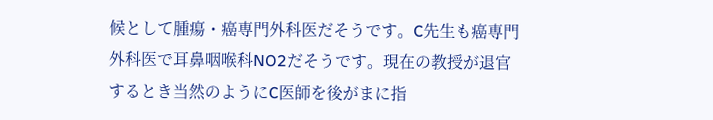候として腫瘍・癌専門外科医だそうです。C先生も癌専門外科医で耳鼻咽喉科NO2だそうです。現在の教授が退官するとき当然のようにC医師を後がまに指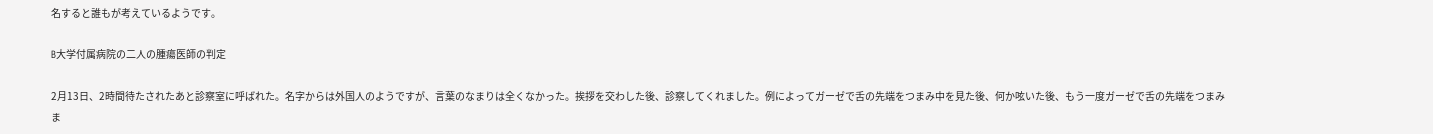名すると誰もが考えているようです。

B大学付属病院の二人の腫瘍医師の判定

2月13日、2時間待たされたあと診察室に呼ばれた。名字からは外国人のようですが、言葉のなまりは全くなかった。挨拶を交わした後、診察してくれました。例によってガーゼで舌の先端をつまみ中を見た後、何か呟いた後、もう一度ガーゼで舌の先端をつまみま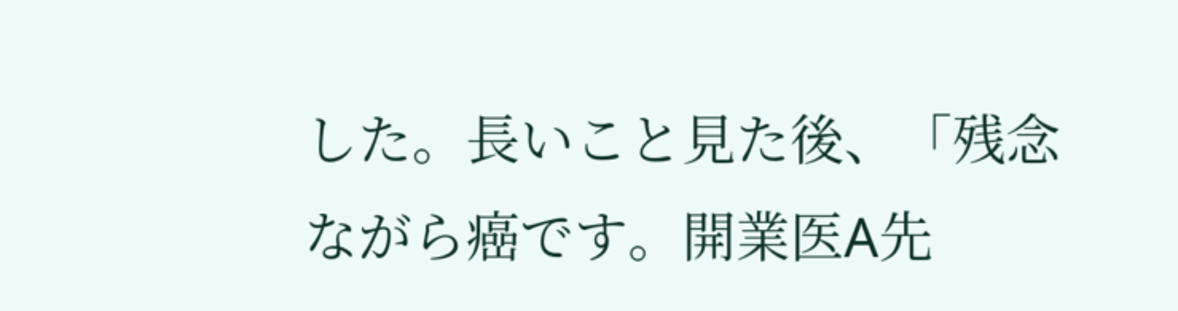した。長いこと見た後、「残念ながら癌です。開業医A先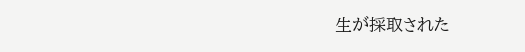生が採取された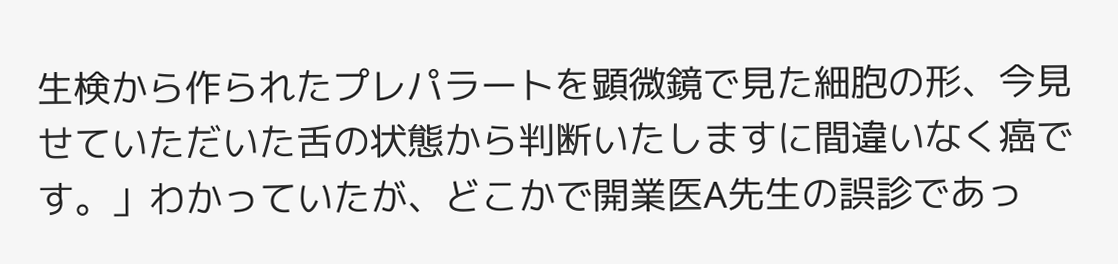生検から作られたプレパラートを顕微鏡で見た細胞の形、今見せていただいた舌の状態から判断いたしますに間違いなく癌です。」わかっていたが、どこかで開業医A先生の誤診であっ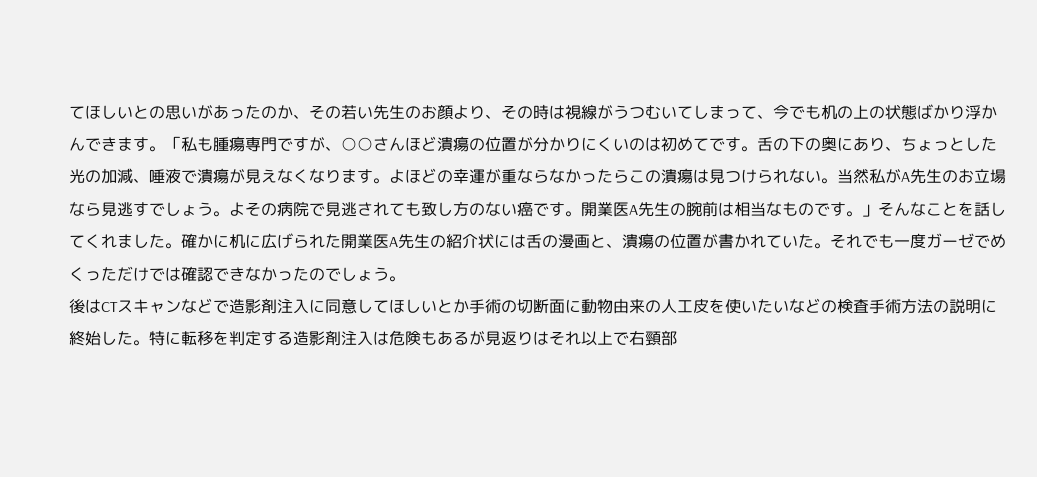てほしいとの思いがあったのか、その若い先生のお顔より、その時は視線がうつむいてしまって、今でも机の上の状態ばかり浮かんできます。「私も腫瘍専門ですが、○○さんほど潰瘍の位置が分かりにくいのは初めてです。舌の下の奥にあり、ちょっとした光の加減、唾液で潰瘍が見えなくなります。よほどの幸運が重ならなかったらこの潰瘍は見つけられない。当然私がA先生のお立場なら見逃すでしょう。よその病院で見逃されても致し方のない癌です。開業医A先生の腕前は相当なものです。」そんなことを話してくれました。確かに机に広げられた開業医A先生の紹介状には舌の漫画と、潰瘍の位置が書かれていた。それでも一度ガーゼでめくっただけでは確認できなかったのでしょう。
後はCTスキャンなどで造影剤注入に同意してほしいとか手術の切断面に動物由来の人工皮を使いたいなどの検査手術方法の説明に終始した。特に転移を判定する造影剤注入は危険もあるが見返りはそれ以上で右頸部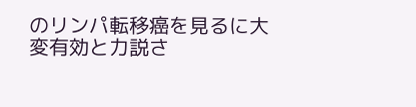のリンパ転移癌を見るに大変有効と力説さ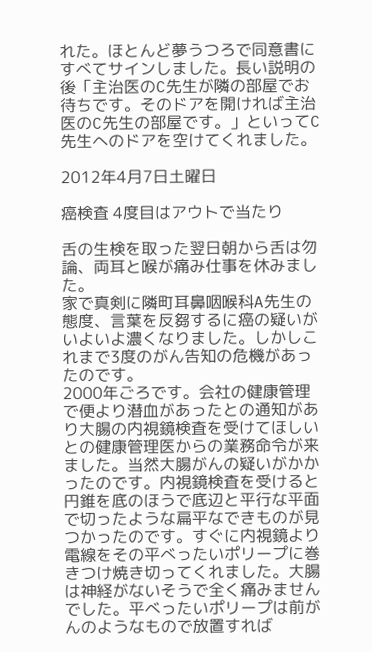れた。ほとんど夢うつろで同意書にすべてサインしました。長い説明の後「主治医のC先生が隣の部屋でお待ちです。そのドアを開ければ主治医のC先生の部屋です。」といってC先生へのドアを空けてくれました。

2012年4月7日土曜日

癌検査 4度目はアウトで当たり

舌の生検を取った翌日朝から舌は勿論、両耳と喉が痛み仕事を休みました。
家で真剣に隣町耳鼻咽喉科A先生の態度、言葉を反芻するに癌の疑いがいよいよ濃くなりました。しかしこれまで3度のがん告知の危機があったのです。
2000年ごろです。会社の健康管理で便より潜血があったとの通知があり大腸の内視鏡検査を受けてほしいとの健康管理医からの業務命令が来ました。当然大腸がんの疑いがかかったのです。内視鏡検査を受けると円錐を底のほうで底辺と平行な平面で切ったような扁平なできものが見つかったのです。すぐに内視鏡より電線をその平べったいポリープに巻きつけ焼き切ってくれました。大腸は神経がないそうで全く痛みませんでした。平べったいポリープは前がんのようなもので放置すれば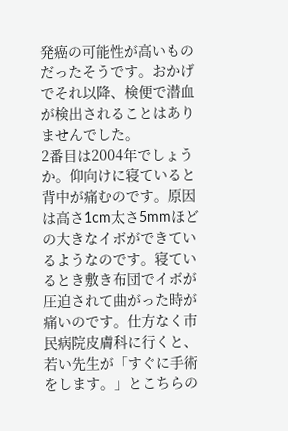発癌の可能性が高いものだったそうです。おかげでそれ以降、検便で潜血が検出されることはありませんでした。
2番目は2004年でしょうか。仰向けに寝ていると背中が痛むのです。原因は高さ1cm太さ5mmほどの大きなイボができているようなのです。寝ているとき敷き布団でイボが圧迫されて曲がった時が痛いのです。仕方なく市民病院皮膚科に行くと、若い先生が「すぐに手術をします。」とこちらの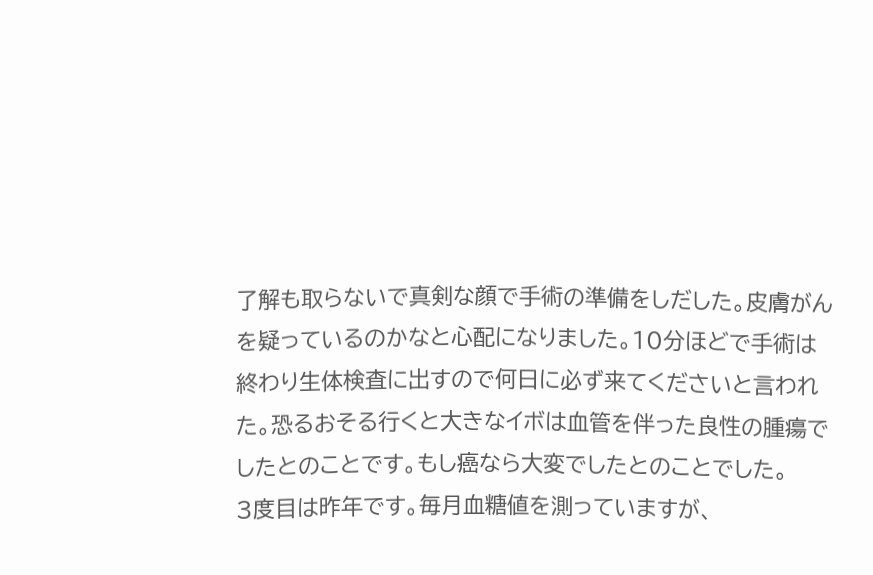了解も取らないで真剣な顔で手術の準備をしだした。皮膚がんを疑っているのかなと心配になりました。10分ほどで手術は終わり生体検査に出すので何日に必ず来てくださいと言われた。恐るおそる行くと大きなイボは血管を伴った良性の腫瘍でしたとのことです。もし癌なら大変でしたとのことでした。
3度目は昨年です。毎月血糖値を測っていますが、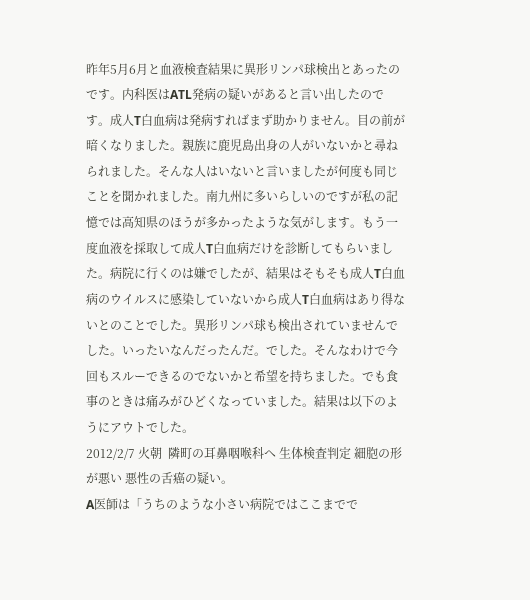昨年5月6月と血液検査結果に異形リンパ球検出とあったのです。内科医はATL発病の疑いがあると言い出したのです。成人T白血病は発病すればまず助かりません。目の前が暗くなりました。親族に鹿児島出身の人がいないかと尋ねられました。そんな人はいないと言いましたが何度も同じことを聞かれました。南九州に多いらしいのですが私の記憶では高知県のほうが多かったような気がします。もう一度血液を採取して成人T白血病だけを診断してもらいました。病院に行くのは嫌でしたが、結果はそもそも成人T白血病のウイルスに感染していないから成人T白血病はあり得ないとのことでした。異形リンパ球も検出されていませんでした。いったいなんだったんだ。でした。そんなわけで今回もスルーできるのでないかと希望を持ちました。でも食事のときは痛みがひどくなっていました。結果は以下のようにアウトでした。
2012/2/7 火朝  隣町の耳鼻咽喉科へ 生体検査判定 細胞の形が悪い 悪性の舌癌の疑い。
A医師は「うちのような小さい病院ではここまでで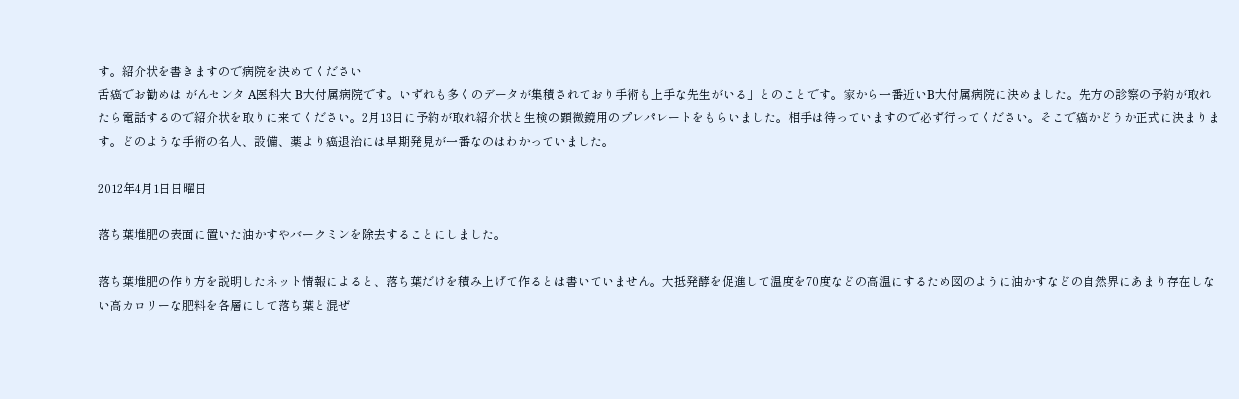す。紹介状を書きますので病院を決めてください
舌癌でお勧めは がんセンタ A医科大 B大付属病院です。いずれも多くのデータが集積されており手術も上手な先生がいる」とのことです。家から一番近いB大付属病院に決めました。先方の診察の予約が取れたら電話するので紹介状を取りに来てください。2月13日に予約が取れ紹介状と生検の顕微鏡用のプレパレートをもらいました。相手は待っていますので必ず行ってください。そこで癌かどうか正式に決まります。どのような手術の名人、設備、薬より癌退治には早期発見が一番なのはわかっていました。

2012年4月1日日曜日

落ち葉堆肥の表面に置いた油かすやバークミンを除去することにしました。

落ち葉堆肥の作り方を説明したネット情報によると、落ち葉だけを積み上げて作るとは書いていません。大抵発酵を促進して温度を70度などの高温にするため図のように油かすなどの自然界にあまり存在しない高カロリーな肥料を各層にして落ち葉と混ぜ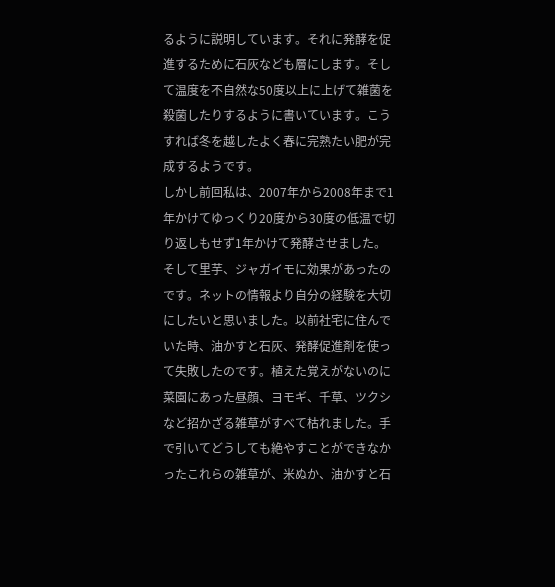るように説明しています。それに発酵を促進するために石灰なども層にします。そして温度を不自然な50度以上に上げて雑菌を殺菌したりするように書いています。こうすれば冬を越したよく春に完熟たい肥が完成するようです。
しかし前回私は、2007年から2008年まで1年かけてゆっくり20度から30度の低温で切り返しもせず1年かけて発酵させました。そして里芋、ジャガイモに効果があったのです。ネットの情報より自分の経験を大切にしたいと思いました。以前社宅に住んでいた時、油かすと石灰、発酵促進剤を使って失敗したのです。植えた覚えがないのに菜園にあった昼顔、ヨモギ、千草、ツクシなど招かざる雑草がすべて枯れました。手で引いてどうしても絶やすことができなかったこれらの雑草が、米ぬか、油かすと石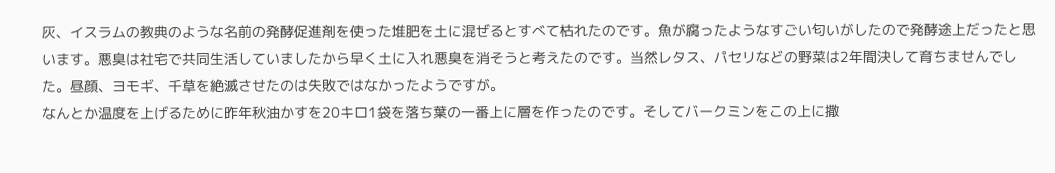灰、イスラムの教典のような名前の発酵促進剤を使った堆肥を土に混ぜるとすべて枯れたのです。魚が腐ったようなすごい匂いがしたので発酵途上だったと思います。悪臭は社宅で共同生活していましたから早く土に入れ悪臭を消そうと考えたのです。当然レタス、パセリなどの野菜は2年間決して育ちませんでした。昼顔、ヨモギ、千草を絶滅させたのは失敗ではなかったようですが。
なんとか温度を上げるために昨年秋油かすを20キロ1袋を落ち葉の一番上に層を作ったのです。そしてバークミンをこの上に撒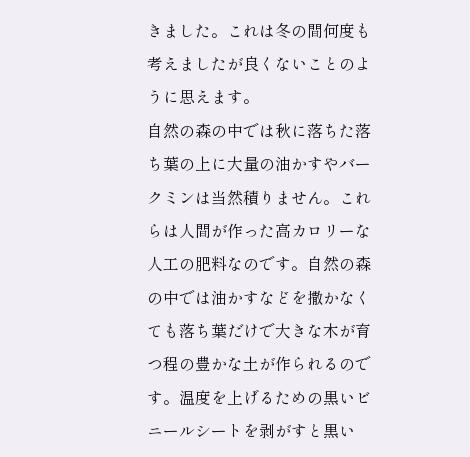きました。これは冬の間何度も考えましたが良くないことのように思えます。
自然の森の中では秋に落ちた落ち葉の上に大量の油かすやバークミンは当然積りません。これらは人間が作った高カロリーな人工の肥料なのです。自然の森の中では油かすなどを撒かなくても落ち葉だけで大きな木が育つ程の豊かな土が作られるのです。温度を上げるための黒いビニールシートを剥がすと黒い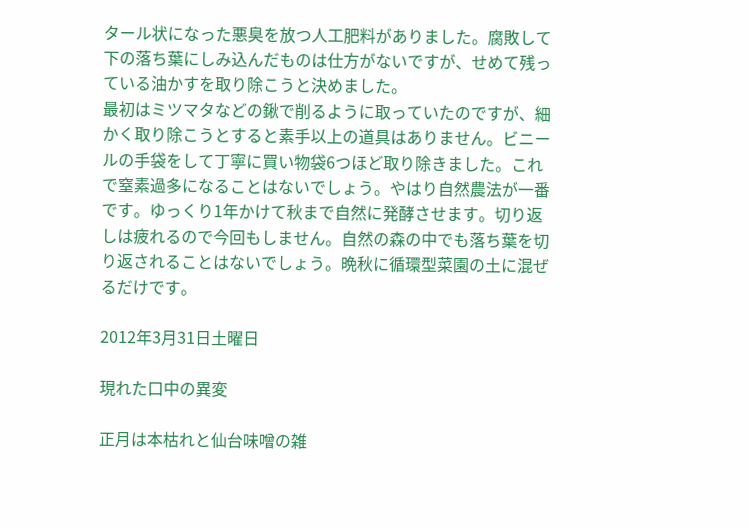タール状になった悪臭を放つ人工肥料がありました。腐敗して下の落ち葉にしみ込んだものは仕方がないですが、せめて残っている油かすを取り除こうと決めました。
最初はミツマタなどの鍬で削るように取っていたのですが、細かく取り除こうとすると素手以上の道具はありません。ビニールの手袋をして丁寧に買い物袋6つほど取り除きました。これで窒素過多になることはないでしょう。やはり自然農法が一番です。ゆっくり1年かけて秋まで自然に発酵させます。切り返しは疲れるので今回もしません。自然の森の中でも落ち葉を切り返されることはないでしょう。晩秋に循環型菜園の土に混ぜるだけです。

2012年3月31日土曜日

現れた口中の異変

正月は本枯れと仙台味噌の雑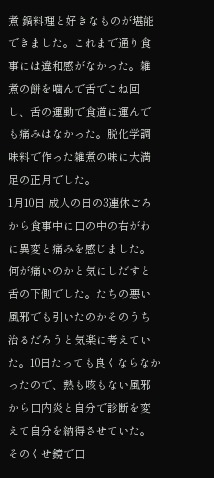煮 鍋料理と好きなものが堪能できました。これまで通り食事には違和感がなかった。雑煮の餅を噛んで舌でこね回し、舌の運動で食道に運んでも痛みはなかった。脱化学調味料で作った雑煮の味に大満足の正月でした。
1月10日 成人の日の3連休ごろから食事中に口の中の右がわに異変と痛みを感じました。何が痛いのかと気にしだすと舌の下側でした。たちの悪い風邪でも引いたのかそのうち治るだろうと気楽に考えていた。10日たっても良くならなかったので、熱も咳もない風邪から口内炎と自分で診断を変えて自分を納得させていた。そのくせ鏡で口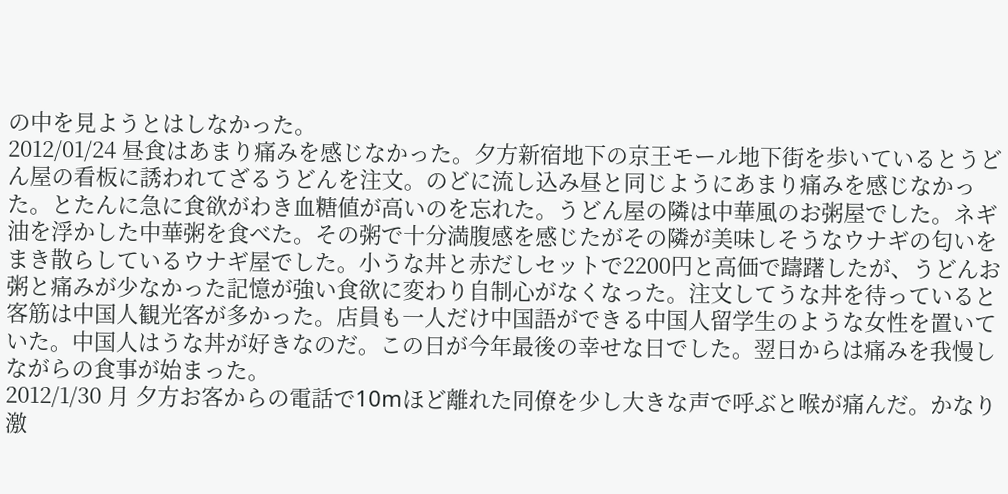の中を見ようとはしなかった。
2012/01/24 昼食はあまり痛みを感じなかった。夕方新宿地下の京王モール地下街を歩いているとうどん屋の看板に誘われてざるうどんを注文。のどに流し込み昼と同じようにあまり痛みを感じなかった。とたんに急に食欲がわき血糖値が高いのを忘れた。うどん屋の隣は中華風のお粥屋でした。ネギ油を浮かした中華粥を食べた。その粥で十分満腹感を感じたがその隣が美味しそうなウナギの匂いをまき散らしているウナギ屋でした。小うな丼と赤だしセットで2200円と高価で躊躇したが、うどんお粥と痛みが少なかった記憶が強い食欲に変わり自制心がなくなった。注文してうな丼を待っていると客筋は中国人観光客が多かった。店員も一人だけ中国語ができる中国人留学生のような女性を置いていた。中国人はうな丼が好きなのだ。この日が今年最後の幸せな日でした。翌日からは痛みを我慢しながらの食事が始まった。
2012/1/30 月 夕方お客からの電話で10mほど離れた同僚を少し大きな声で呼ぶと喉が痛んだ。かなり激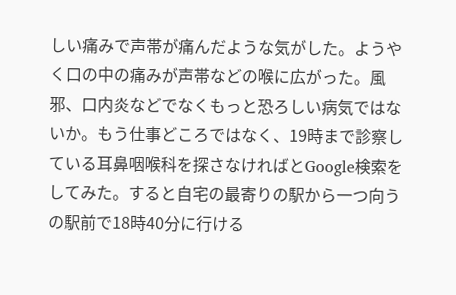しい痛みで声帯が痛んだような気がした。ようやく口の中の痛みが声帯などの喉に広がった。風邪、口内炎などでなくもっと恐ろしい病気ではないか。もう仕事どころではなく、19時まで診察している耳鼻咽喉科を探さなければとGoogle検索をしてみた。すると自宅の最寄りの駅から一つ向うの駅前で18時40分に行ける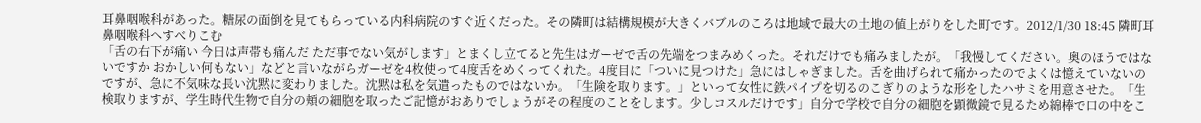耳鼻咽喉科があった。糖尿の面倒を見てもらっている内科病院のすぐ近くだった。その隣町は結構規模が大きくバブルのころは地域で最大の土地の値上がりをした町です。2012/1/30 18:45 隣町耳鼻咽喉科へすべりこむ
「舌の右下が痛い 今日は声帯も痛んだ ただ事でない気がします」とまくし立てると先生はガーゼで舌の先端をつまみめくった。それだけでも痛みましたが。「我慢してください。奥のほうではないですか おかしい何もない」などと言いながらガーゼを4枚使って4度舌をめくってくれた。4度目に「ついに見つけた」急にはしゃぎました。舌を曲げられて痛かったのでよくは憶えていないのですが、急に不気味な長い沈黙に変わりました。沈黙は私を気遣ったものではないか。「生険を取ります。」といって女性に鉄パイプを切るのこぎりのような形をしたハサミを用意させた。「生検取りますが、学生時代生物で自分の頬の細胞を取ったご記憶がおありでしょうがその程度のことをします。少しコスルだけです」自分で学校で自分の細胞を顕微鏡で見るため綿棒で口の中をこ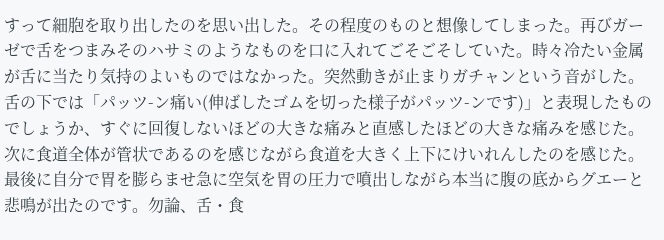すって細胞を取り出したのを思い出した。その程度のものと想像してしまった。再びガーゼで舌をつまみそのハサミのようなものを口に入れてごそごそしていた。時々冷たい金属が舌に当たり気持のよいものではなかった。突然動きが止まりガチャンという音がした。舌の下では「パッツ-ン痛い(伸ばしたゴムを切った様子がパッツ-ンです)」と表現したものでしょうか、すぐに回復しないほどの大きな痛みと直感したほどの大きな痛みを感じた。次に食道全体が管状であるのを感じながら食道を大きく上下にけいれんしたのを感じた。最後に自分で胃を膨らませ急に空気を胃の圧力で噴出しながら本当に腹の底からグエーと悲鳴が出たのです。勿論、舌・食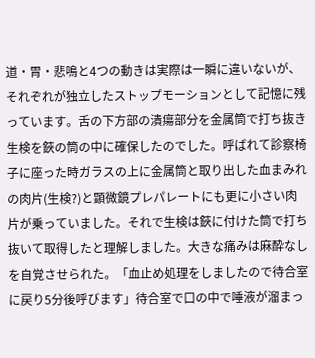道・胃・悲鳴と4つの動きは実際は一瞬に違いないが、それぞれが独立したストップモーションとして記憶に残っています。舌の下方部の潰瘍部分を金属筒で打ち抜き生検を鋏の筒の中に確保したのでした。呼ばれて診察椅子に座った時ガラスの上に金属筒と取り出した血まみれの肉片(生検?)と顕微鏡プレパレートにも更に小さい肉片が乗っていました。それで生検は鋏に付けた筒で打ち抜いて取得したと理解しました。大きな痛みは麻酔なしを自覚させられた。「血止め処理をしましたので待合室に戻り5分後呼びます」待合室で口の中で唾液が溜まっ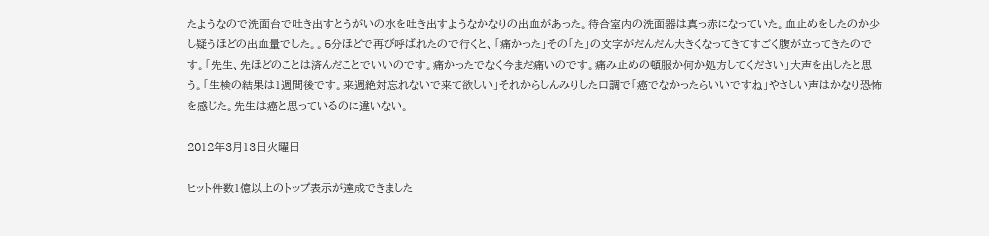たようなので洗面台で吐き出すとうがいの水を吐き出すようなかなりの出血があった。待合室内の洗面器は真っ赤になっていた。血止めをしたのか少し疑うほどの出血量でした。。5分ほどで再び呼ばれたので行くと、「痛かった」その「た」の文字がだんだん大きくなってきてすごく腹が立ってきたのです。「先生、先ほどのことは済んだことでいいのです。痛かったでなく今まだ痛いのです。痛み止めの頓服か何か処方してください」大声を出したと思う。「生検の結果は1週間後です。来週絶対忘れないで来て欲しい」それからしんみりした口調で「癌でなかったらいいですね」やさしい声はかなり恐怖を感じた。先生は癌と思っているのに違いない。

2012年3月13日火曜日

ヒット件数1億以上のトップ表示が達成できました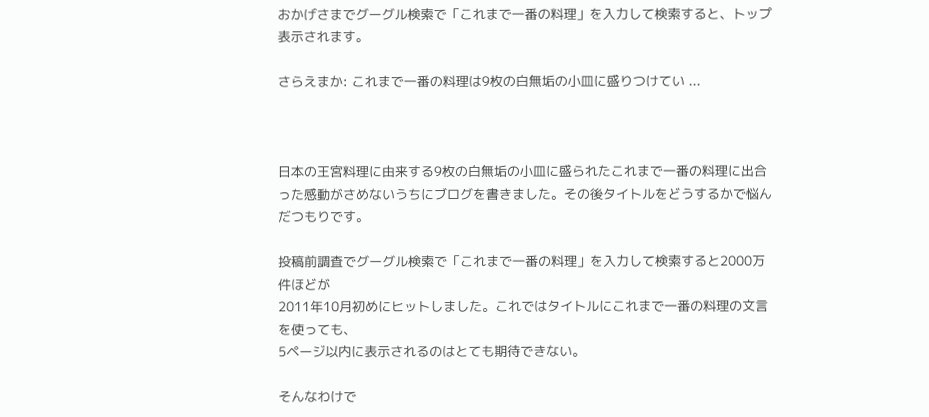おかげさまでグーグル検索で「これまで一番の料理」を入力して検索すると、トップ表示されます。

さらえまか: これまで一番の料理は9枚の白無垢の小皿に盛りつけてい ...



日本の王宮料理に由来する9枚の白無垢の小皿に盛られたこれまで一番の料理に出合った感動がさめないうちにブログを書きました。その後タイトルをどうするかで悩んだつもりです。

投稿前調査でグーグル検索で「これまで一番の料理」を入力して検索すると2000万件ほどが
2011年10月初めにヒットしました。これではタイトルにこれまで一番の料理の文言を使っても、
5ページ以内に表示されるのはとても期待できない。

そんなわけで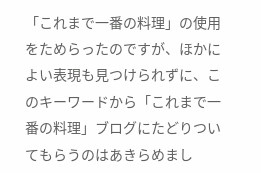「これまで一番の料理」の使用をためらったのですが、ほかによい表現も見つけられずに、このキーワードから「これまで一番の料理」ブログにたどりついてもらうのはあきらめまし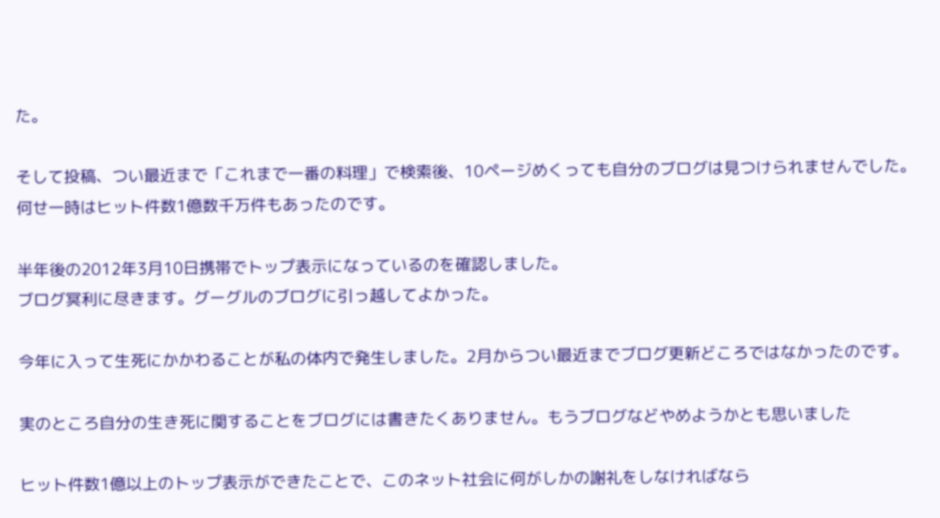た。

そして投稿、つい最近まで「これまで一番の料理」で検索後、10ページめくっても自分のブログは見つけられませんでした。何せ一時はヒット件数1億数千万件もあったのです。

半年後の2012年3月10日携帯でトップ表示になっているのを確認しました。
ブログ冥利に尽きます。グーグルのブログに引っ越してよかった。

今年に入って生死にかかわることが私の体内で発生しました。2月からつい最近までブログ更新どころではなかったのです。

実のところ自分の生き死に関することをブログには書きたくありません。もうブログなどやめようかとも思いました

ヒット件数1億以上のトップ表示ができたことで、このネット社会に何がしかの謝礼をしなければなら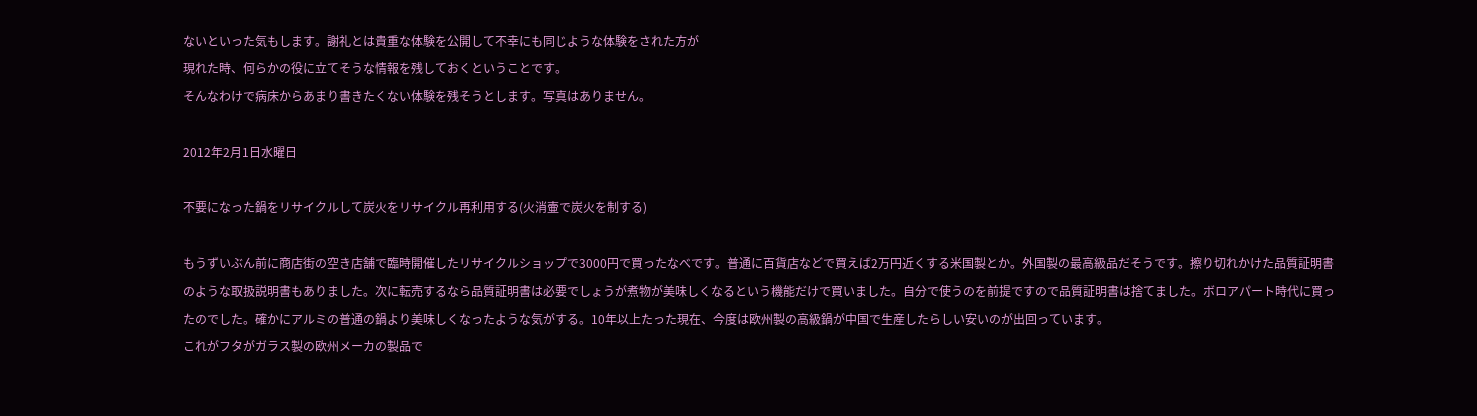ないといった気もします。謝礼とは貴重な体験を公開して不幸にも同じような体験をされた方が
現れた時、何らかの役に立てそうな情報を残しておくということです。
そんなわけで病床からあまり書きたくない体験を残そうとします。写真はありません。

2012年2月1日水曜日

不要になった鍋をリサイクルして炭火をリサイクル再利用する(火消壷で炭火を制する)

もうずいぶん前に商店街の空き店舗で臨時開催したリサイクルショップで3000円で買ったなべです。普通に百貨店などで買えば2万円近くする米国製とか。外国製の最高級品だそうです。擦り切れかけた品質証明書のような取扱説明書もありました。次に転売するなら品質証明書は必要でしょうが煮物が美味しくなるという機能だけで買いました。自分で使うのを前提ですので品質証明書は捨てました。ボロアパート時代に買ったのでした。確かにアルミの普通の鍋より美味しくなったような気がする。10年以上たった現在、今度は欧州製の高級鍋が中国で生産したらしい安いのが出回っています。
これがフタがガラス製の欧州メーカの製品で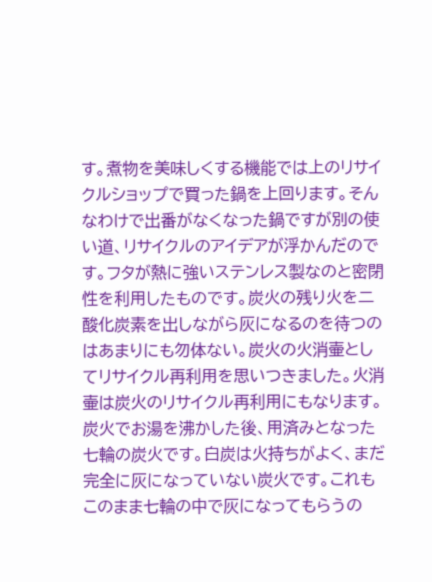す。煮物を美味しくする機能では上のリサイクルショップで買った鍋を上回ります。そんなわけで出番がなくなった鍋ですが別の使い道、リサイクルのアイデアが浮かんだのです。フタが熱に強いステンレス製なのと密閉性を利用したものです。炭火の残り火を二酸化炭素を出しながら灰になるのを待つのはあまりにも勿体ない。炭火の火消壷としてリサイクル再利用を思いつきました。火消壷は炭火のリサイクル再利用にもなります。
炭火でお湯を沸かした後、用済みとなった七輪の炭火です。白炭は火持ちがよく、まだ完全に灰になっていない炭火です。これもこのまま七輪の中で灰になってもらうの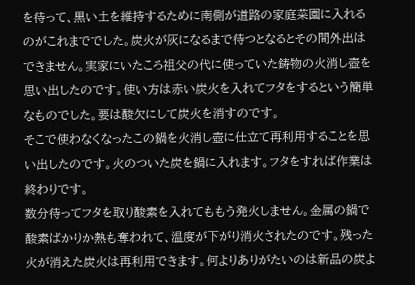を待って、黒い土を維持するために南側が道路の家庭菜園に入れるのがこれまででした。炭火が灰になるまで待つとなるとその間外出はできません。実家にいたころ祖父の代に使っていた鋳物の火消し壺を思い出したのです。使い方は赤い炭火を入れてフタをするという簡単なものでした。要は酸欠にして炭火を消すのです。
そこで使わなくなったこの鍋を火消し壺に仕立て再利用することを思い出したのです。火のついた炭を鍋に入れます。フタをすれば作業は終わりです。
数分待ってフタを取り酸素を入れてももう発火しません。金属の鍋で酸素ばかりか熱も奪われて、温度が下がり消火されたのです。残った火が消えた炭火は再利用できます。何よりありがたいのは新品の炭よ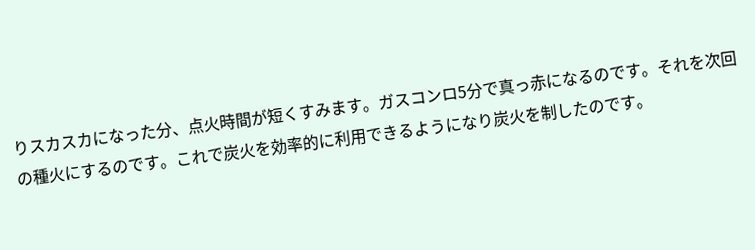りスカスカになった分、点火時間が短くすみます。ガスコンロ5分で真っ赤になるのです。それを次回の種火にするのです。これで炭火を効率的に利用できるようになり炭火を制したのです。